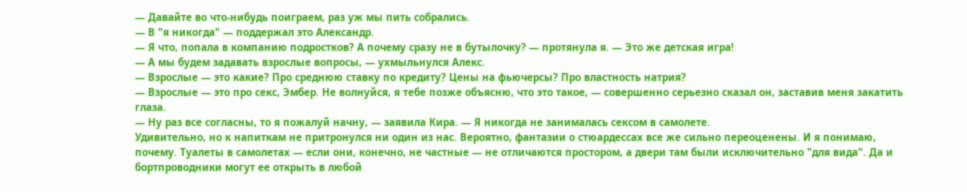— Давайте во что-нибудь поиграем, раз уж мы пить собрались.
— В "я никогда" — поддержал это Александр.
— Я что, попала в компанию подростков? А почему сразу не в бутылочку? — протянула я. — Это же детская игра!
— А мы будем задавать взрослые вопросы, — ухмыльнулся Алекс.
— Взрослые — это какие? Про среднюю ставку по кредиту? Цены на фьючерсы? Про властность натрия?
— Взрослые — это про секс, Эмбер. Не волнуйся, я тебе позже объясню, что это такое, — совершенно серьезно сказал он, заставив меня закатить глаза.
— Ну раз все согласны, то я пожалуй начну, — заявила Кира. — Я никогда не занималась сексом в самолете.
Удивительно, но к напиткам не притронулся ни один из нас. Вероятно, фантазии о стюардессах все же сильно переоценены. И я понимаю, почему. Туалеты в самолетах — если они, конечно, не частные — не отличаются простором, а двери там были исключительно "для вида". Да и бортпроводники могут ее открыть в любой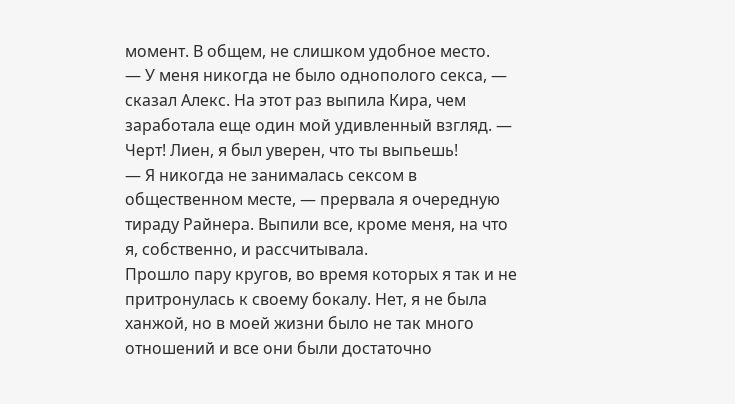момент. В общем, не слишком удобное место.
— У меня никогда не было однополого секса, — сказал Алекс. На этот раз выпила Кира, чем заработала еще один мой удивленный взгляд. — Черт! Лиен, я был уверен, что ты выпьешь!
— Я никогда не занималась сексом в общественном месте, — прервала я очередную тираду Райнера. Выпили все, кроме меня, на что я, собственно, и рассчитывала.
Прошло пару кругов, во время которых я так и не притронулась к своему бокалу. Нет, я не была ханжой, но в моей жизни было не так много отношений и все они были достаточно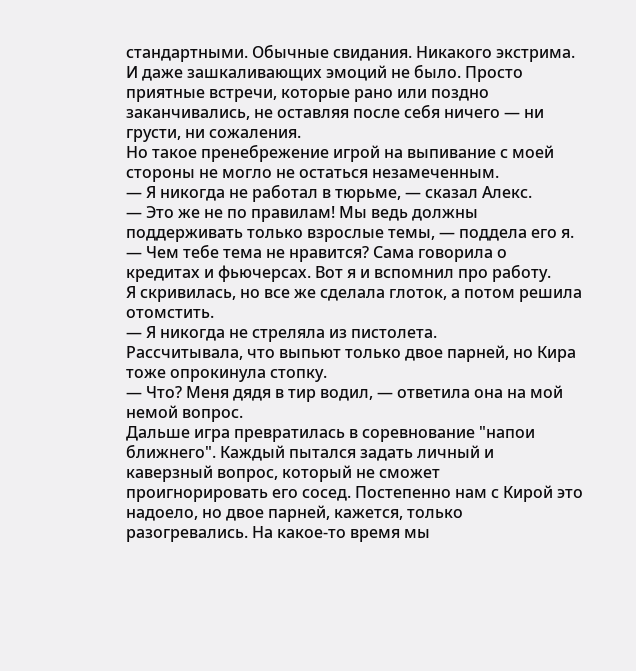стандартными. Обычные свидания. Никакого экстрима. И даже зашкаливающих эмоций не было. Просто приятные встречи, которые рано или поздно заканчивались, не оставляя после себя ничего — ни грусти, ни сожаления.
Но такое пренебрежение игрой на выпивание с моей стороны не могло не остаться незамеченным.
— Я никогда не работал в тюрьме, — сказал Алекс.
— Это же не по правилам! Мы ведь должны поддерживать только взрослые темы, — поддела его я.
— Чем тебе тема не нравится? Сама говорила о кредитах и фьючерсах. Вот я и вспомнил про работу.
Я скривилась, но все же сделала глоток, а потом решила отомстить.
— Я никогда не стреляла из пистолета.
Рассчитывала, что выпьют только двое парней, но Кира тоже опрокинула стопку.
— Что? Меня дядя в тир водил, — ответила она на мой немой вопрос.
Дальше игра превратилась в соревнование "напои ближнего". Каждый пытался задать личный и каверзный вопрос, который не сможет проигнорировать его сосед. Постепенно нам с Кирой это надоело, но двое парней, кажется, только разогревались. На какое-то время мы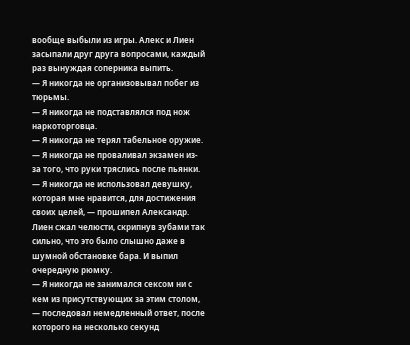вообще выбыли из игры. Алекс и Лиен засыпали друг друга вопросами, каждый раз вынуждая соперника выпить.
— Я никогда не организовывал побег из тюрьмы.
— Я никогда не подставлялся под нож наркоторговца.
— Я никогда не терял табельное оружие.
— Я никогда не проваливал экзамен из-за того, что руки тряслись после пьянки.
— Я никогда не использовал девушку, которая мне нравится, для достижения своих целей, — прошипел Александр.
Лиен сжал челюсти, скрипнув зубами так сильно, что это было слышно даже в шумной обстановке бара. И выпил очередную рюмку.
— Я никогда не занимался сексом ни с кем из присутствующих за этим столом, — последовал немедленный ответ, после которого на несколько секунд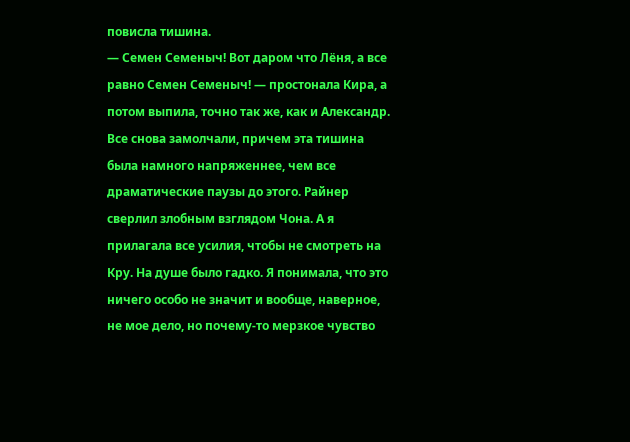повисла тишина.
— Семен Семеныч! Вот даром что Лёня, а все равно Семен Семеныч! — простонала Кира, а потом выпила, точно так же, как и Александр.
Все снова замолчали, причем эта тишина была намного напряженнее, чем все драматические паузы до этого. Райнер сверлил злобным взглядом Чона. А я прилагала все усилия, чтобы не смотреть на Кру. На душе было гадко. Я понимала, что это ничего особо не значит и вообще, наверное, не мое дело, но почему-то мерзкое чувство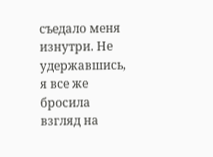съедало меня изнутри. Не удержавшись, я все же бросила взгляд на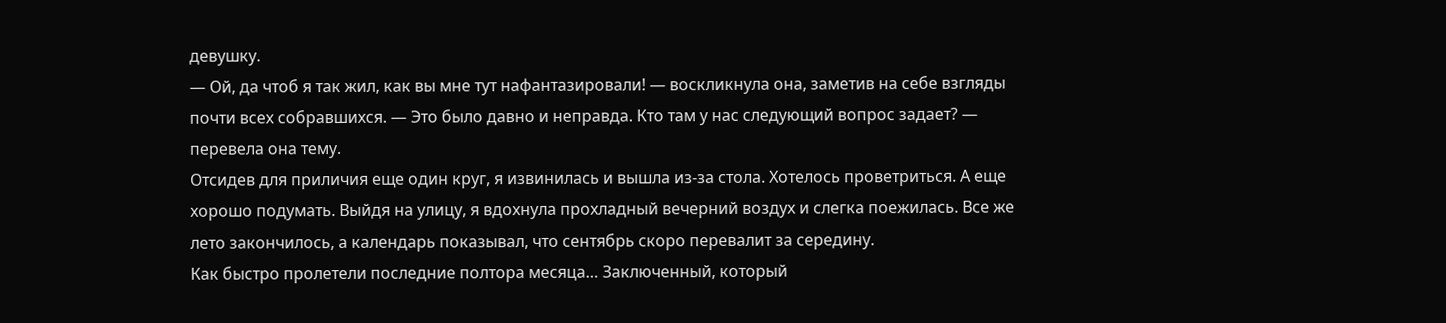девушку.
— Ой, да чтоб я так жил, как вы мне тут нафантазировали! — воскликнула она, заметив на себе взгляды почти всех собравшихся. — Это было давно и неправда. Кто там у нас следующий вопрос задает? — перевела она тему.
Отсидев для приличия еще один круг, я извинилась и вышла из-за стола. Хотелось проветриться. А еще хорошо подумать. Выйдя на улицу, я вдохнула прохладный вечерний воздух и слегка поежилась. Все же лето закончилось, а календарь показывал, что сентябрь скоро перевалит за середину.
Как быстро пролетели последние полтора месяца… Заключенный, который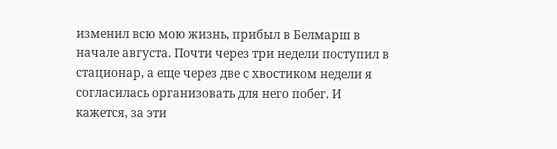изменил всю мою жизнь, прибыл в Белмарш в начале августа. Почти через три недели поступил в стационар, а еще через две с хвостиком недели я согласилась организовать для него побег. И кажется, за эти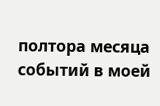полтора месяца событий в моей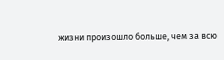жизни произошло больше, чем за всю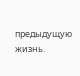предыдущую жизнь.